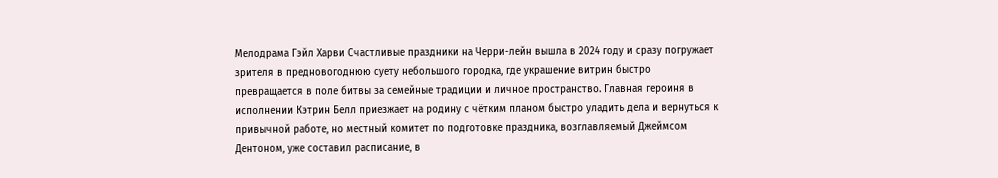Мелодрама Гэйл Харви Счастливые праздники на Черри-лейн вышла в 2024 году и сразу погружает зрителя в предновогоднюю суету небольшого городка, где украшение витрин быстро превращается в поле битвы за семейные традиции и личное пространство. Главная героиня в исполнении Кэтрин Белл приезжает на родину с чётким планом быстро уладить дела и вернуться к привычной работе, но местный комитет по подготовке праздника, возглавляемый Джеймсом Дентоном, уже составил расписание, в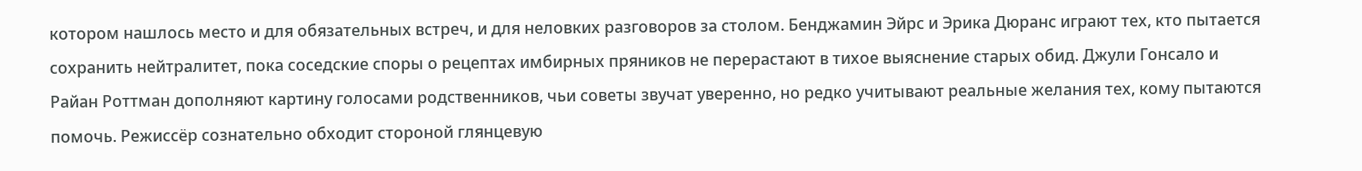котором нашлось место и для обязательных встреч, и для неловких разговоров за столом. Бенджамин Эйрс и Эрика Дюранс играют тех, кто пытается сохранить нейтралитет, пока соседские споры о рецептах имбирных пряников не перерастают в тихое выяснение старых обид. Джули Гонсало и Райан Роттман дополняют картину голосами родственников, чьи советы звучат уверенно, но редко учитывают реальные желания тех, кому пытаются помочь. Режиссёр сознательно обходит стороной глянцевую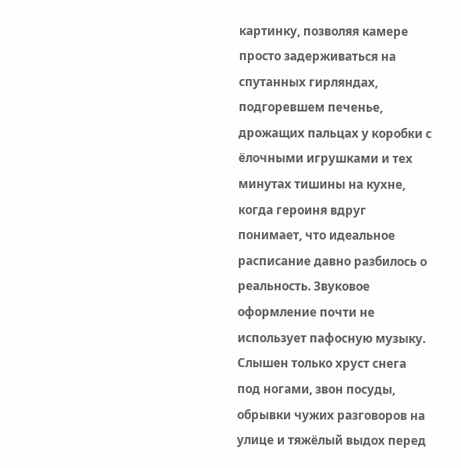картинку, позволяя камере просто задерживаться на спутанных гирляндах, подгоревшем печенье, дрожащих пальцах у коробки с ёлочными игрушками и тех минутах тишины на кухне, когда героиня вдруг понимает, что идеальное расписание давно разбилось о реальность. Звуковое оформление почти не использует пафосную музыку. Слышен только хруст снега под ногами, звон посуды, обрывки чужих разговоров на улице и тяжёлый выдох перед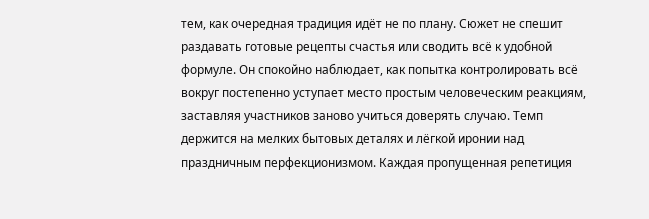тем, как очередная традиция идёт не по плану. Сюжет не спешит раздавать готовые рецепты счастья или сводить всё к удобной формуле. Он спокойно наблюдает, как попытка контролировать всё вокруг постепенно уступает место простым человеческим реакциям, заставляя участников заново учиться доверять случаю. Темп держится на мелких бытовых деталях и лёгкой иронии над праздничным перфекционизмом. Каждая пропущенная репетиция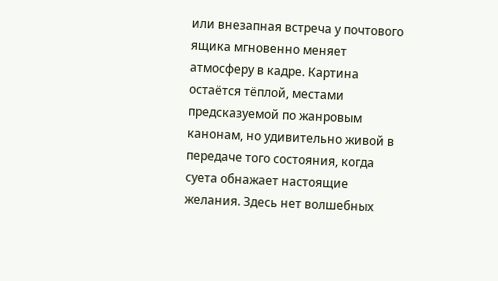или внезапная встреча у почтового ящика мгновенно меняет атмосферу в кадре. Картина остаётся тёплой, местами предсказуемой по жанровым канонам, но удивительно живой в передаче того состояния, когда суета обнажает настоящие желания. Здесь нет волшебных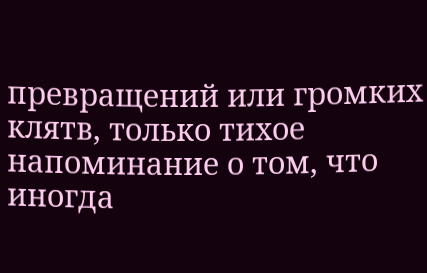превращений или громких клятв, только тихое напоминание о том, что иногда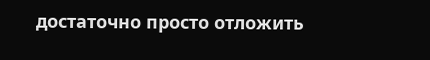достаточно просто отложить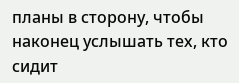планы в сторону, чтобы наконец услышать тех, кто сидит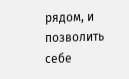рядом, и позволить себе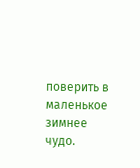поверить в маленькое зимнее чудо.